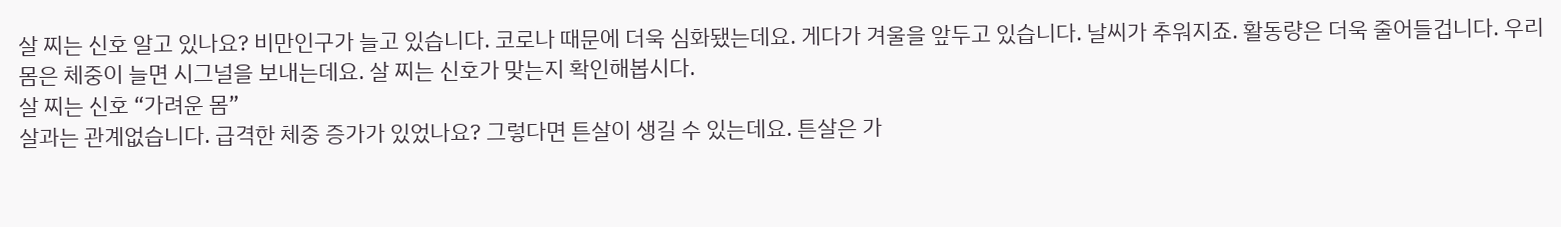살 찌는 신호 알고 있나요? 비만인구가 늘고 있습니다. 코로나 때문에 더욱 심화됐는데요. 게다가 겨울을 앞두고 있습니다. 날씨가 추워지죠. 활동량은 더욱 줄어들겁니다. 우리 몸은 체중이 늘면 시그널을 보내는데요. 살 찌는 신호가 맞는지 확인해봅시다.
살 찌는 신호 “가려운 몸”
살과는 관계없습니다. 급격한 체중 증가가 있었나요? 그렇다면 튼살이 생길 수 있는데요. 튼살은 가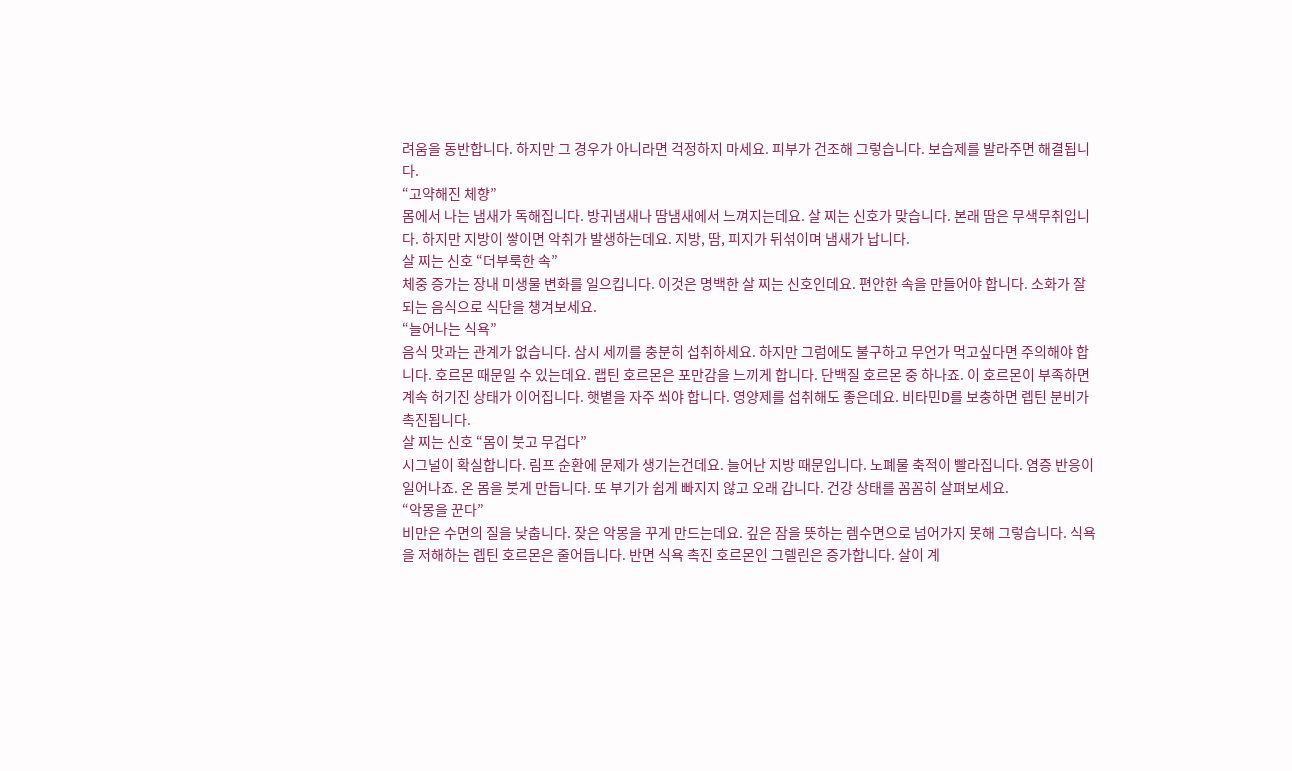려움을 동반합니다. 하지만 그 경우가 아니라면 걱정하지 마세요. 피부가 건조해 그렇습니다. 보습제를 발라주면 해결됩니다.
“고약해진 체향”
몸에서 나는 냄새가 독해집니다. 방귀냄새나 땀냄새에서 느껴지는데요. 살 찌는 신호가 맞습니다. 본래 땀은 무색무취입니다. 하지만 지방이 쌓이면 악취가 발생하는데요. 지방, 땀, 피지가 뒤섞이며 냄새가 납니다.
살 찌는 신호 “더부룩한 속”
체중 증가는 장내 미생물 변화를 일으킵니다. 이것은 명백한 살 찌는 신호인데요. 편안한 속을 만들어야 합니다. 소화가 잘 되는 음식으로 식단을 챙겨보세요.
“늘어나는 식욕”
음식 맛과는 관계가 없습니다. 삼시 세끼를 충분히 섭취하세요. 하지만 그럼에도 불구하고 무언가 먹고싶다면 주의해야 합니다. 호르몬 때문일 수 있는데요. 랩틴 호르몬은 포만감을 느끼게 합니다. 단백질 호르몬 중 하나죠. 이 호르몬이 부족하면 계속 허기진 상태가 이어집니다. 햇볕을 자주 쐬야 합니다. 영양제를 섭취해도 좋은데요. 비타민D를 보충하면 렙틴 분비가 촉진됩니다.
살 찌는 신호 “몸이 붓고 무겁다”
시그널이 확실합니다. 림프 순환에 문제가 생기는건데요. 늘어난 지방 때문입니다. 노폐물 축적이 빨라집니다. 염증 반응이 일어나죠. 온 몸을 붓게 만듭니다. 또 부기가 쉽게 빠지지 않고 오래 갑니다. 건강 상태를 꼼꼼히 살펴보세요.
“악몽을 꾼다”
비만은 수면의 질을 낮춥니다. 잦은 악몽을 꾸게 만드는데요. 깊은 잠을 뜻하는 렘수면으로 넘어가지 못해 그렇습니다. 식욕을 저해하는 렙틴 호르몬은 줄어듭니다. 반면 식욕 촉진 호르몬인 그렐린은 증가합니다. 살이 계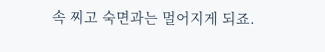속 찌고 숙면과는 멀어지게 되죠.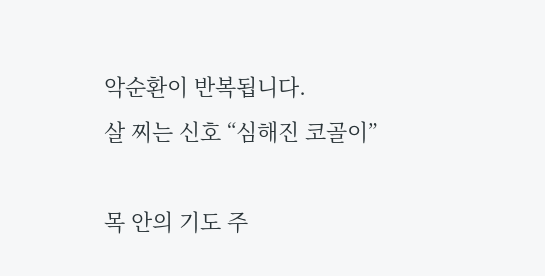악순환이 반복됩니다.
살 찌는 신호 “심해진 코골이”

목 안의 기도 주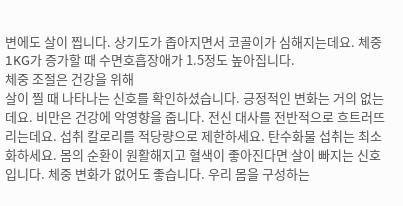변에도 살이 찝니다. 상기도가 좁아지면서 코골이가 심해지는데요. 체중 1KG가 증가할 때 수면호흡장애가 1.5정도 높아집니다.
체중 조절은 건강을 위해
살이 찔 때 나타나는 신호를 확인하셨습니다. 긍정적인 변화는 거의 없는데요. 비만은 건강에 악영향을 줍니다. 전신 대사를 전반적으로 흐트러뜨리는데요. 섭취 칼로리를 적당량으로 제한하세요. 탄수화물 섭취는 최소화하세요. 몸의 순환이 원활해지고 혈색이 좋아진다면 살이 빠지는 신호입니다. 체중 변화가 없어도 좋습니다. 우리 몸을 구성하는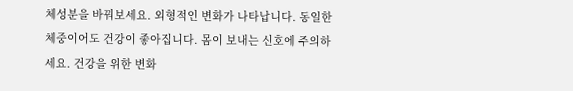체성분을 바꿔보세요. 외형적인 변화가 나타납니다. 동일한 체중이어도 건강이 좋아집니다. 몸이 보내는 신호에 주의하세요. 건강을 위한 변화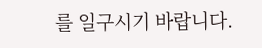를 일구시기 바랍니다.